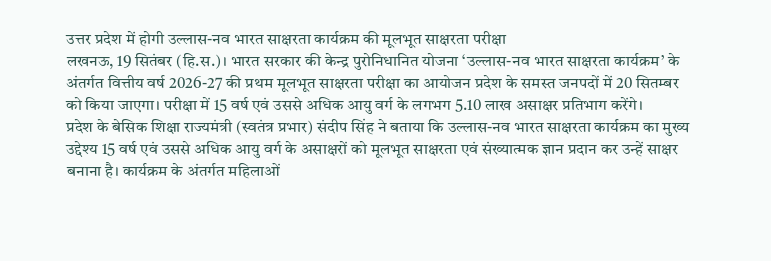उत्तर प्रदेश में होगी उल्लास-नव भारत साक्षरता कार्यक्रम की मूलभूत साक्षरता परीक्षा
लखनऊ, 19 सितंबर (हि.स.)। भारत सरकार की केन्द्र पुरोनिधानित योजना ‘उल्लास-नव भारत साक्षरता कार्यक्रम’ के अंतर्गत वित्तीय वर्ष 2026-27 की प्रथम मूलभूत साक्षरता परीक्षा का आयोजन प्रदेश के समस्त जनपदों में 20 सितम्बर को किया जाएगा। परीक्षा में 15 वर्ष एवं उससे अधिक आयु वर्ग के लगभग 5.10 लाख असाक्षर प्रतिभाग करेंगे।
प्रदेश के बेसिक शिक्षा राज्यमंत्री (स्वतंत्र प्रभार) संदीप सिंह ने बताया कि उल्लास-नव भारत साक्षरता कार्यक्रम का मुख्य उद्देश्य 15 वर्ष एवं उससे अधिक आयु वर्ग के असाक्षरों को मूलभूत साक्षरता एवं संख्यात्मक ज्ञान प्रदान कर उन्हें साक्षर बनाना है। कार्यक्रम के अंतर्गत महिलाओं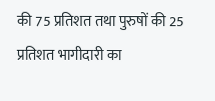की 75 प्रतिशत तथा पुरुषों की 25 प्रतिशत भागीदारी का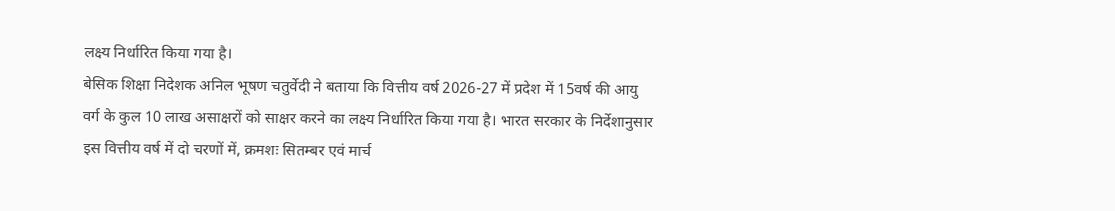लक्ष्य निर्धारित किया गया है।
बेसिक शिक्षा निदेशक अनिल भूषण चतुर्वेदी ने बताया कि वित्तीय वर्ष 2026-27 में प्रदेश में 15वर्ष की आयु वर्ग के कुल 10 लाख असाक्षरों को साक्षर करने का लक्ष्य निर्धारित किया गया है। भारत सरकार के निर्देशानुसार इस वित्तीय वर्ष में दो चरणों में, क्रमशः सितम्बर एवं मार्च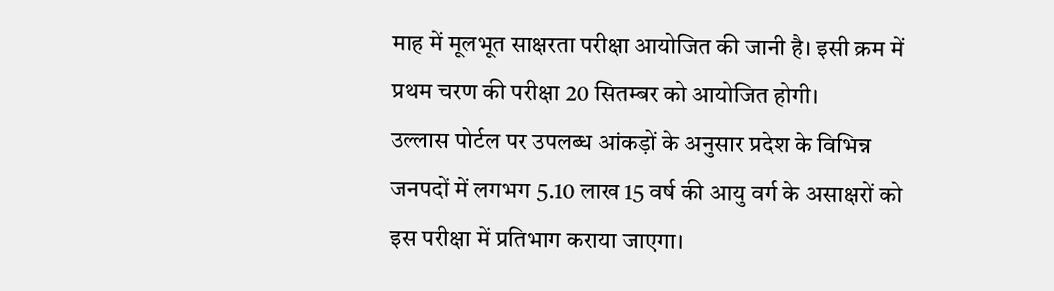माह में मूलभूत साक्षरता परीक्षा आयोजित की जानी है। इसी क्रम में प्रथम चरण की परीक्षा 20 सितम्बर को आयोजित होगी।
उल्लास पोर्टल पर उपलब्ध आंकड़ों के अनुसार प्रदेश के विभिन्न जनपदों में लगभग 5.10 लाख 15 वर्ष की आयु वर्ग के असाक्षरों को इस परीक्षा में प्रतिभाग कराया जाएगा।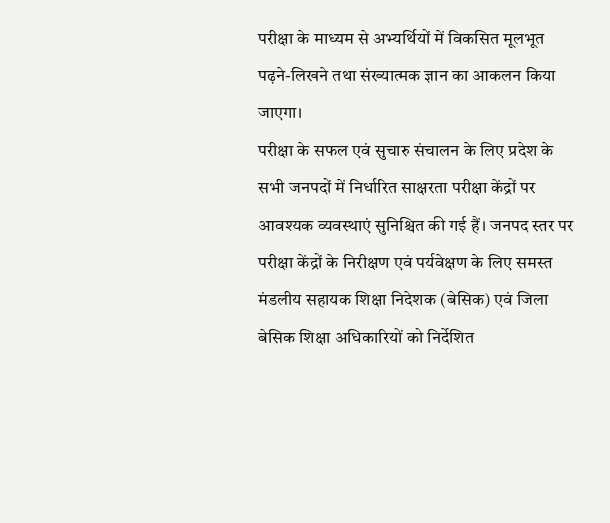परीक्षा के माध्यम से अभ्यर्थियों में विकसित मूलभूत पढ़ने-लिखने तथा संख्यात्मक ज्ञान का आकलन किया जाएगा।
परीक्षा के सफल एवं सुचारु संचालन के लिए प्रदेश के सभी जनपदों में निर्धारित साक्षरता परीक्षा केंद्रों पर आवश्यक व्यवस्थाएं सुनिश्चित की गई हैं। जनपद स्तर पर परीक्षा केंद्रों के निरीक्षण एवं पर्यवेक्षण के लिए समस्त मंडलीय सहायक शिक्षा निदेशक (बेसिक) एवं जिला बेसिक शिक्षा अधिकारियों को निर्देशित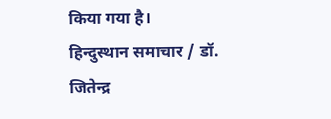किया गया है।
हिन्दुस्थान समाचार / डॉ. जितेन्द्र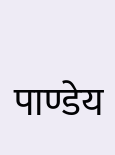पाण्डेय